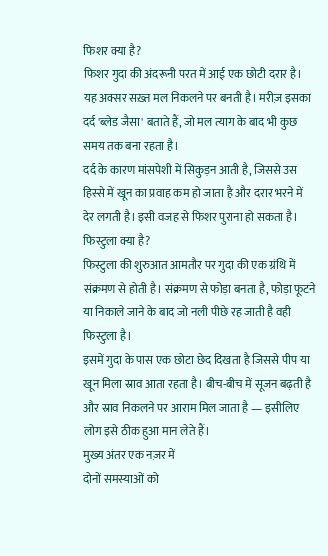फिशर क्या है?
फिशर गुदा की अंदरूनी परत में आई एक छोटी दरार है। यह अक्सर सख़्त मल निकलने पर बनती है। मरीज़ इसका दर्द 'ब्लेड जैसा' बताते हैं, जो मल त्याग के बाद भी कुछ समय तक बना रहता है।
दर्द के कारण मांसपेशी में सिकुड़न आती है, जिससे उस हिस्से में खून का प्रवाह कम हो जाता है और दरार भरने में देर लगती है। इसी वजह से फिशर पुराना हो सकता है।
फिस्टुला क्या है?
फिस्टुला की शुरुआत आमतौर पर गुदा की एक ग्रंथि में संक्रमण से होती है। संक्रमण से फोड़ा बनता है, फोड़ा फूटने या निकाले जाने के बाद जो नली पीछे रह जाती है वही फिस्टुला है।
इसमें गुदा के पास एक छोटा छेद दिखता है जिससे पीप या खून मिला स्राव आता रहता है। बीच-बीच में सूजन बढ़ती है और स्राव निकलने पर आराम मिल जाता है — इसीलिए लोग इसे ठीक हुआ मान लेते हैं।
मुख्य अंतर एक नज़र में
दोनों समस्याओं को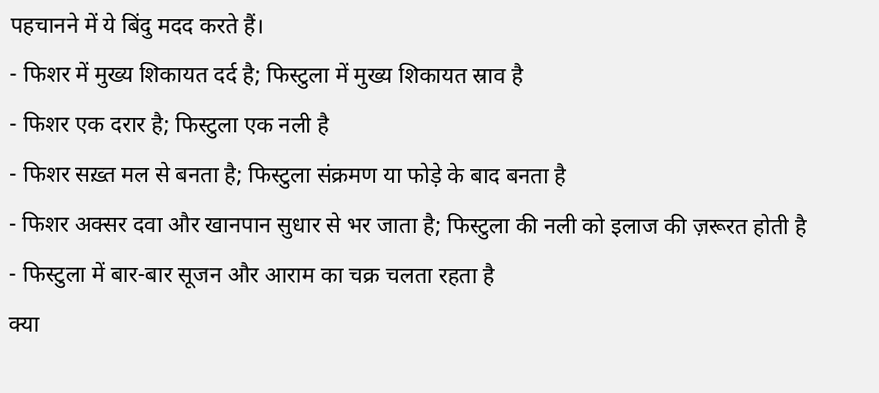पहचानने में ये बिंदु मदद करते हैं।
- फिशर में मुख्य शिकायत दर्द है; फिस्टुला में मुख्य शिकायत स्राव है
- फिशर एक दरार है; फिस्टुला एक नली है
- फिशर सख़्त मल से बनता है; फिस्टुला संक्रमण या फोड़े के बाद बनता है
- फिशर अक्सर दवा और खानपान सुधार से भर जाता है; फिस्टुला की नली को इलाज की ज़रूरत होती है
- फिस्टुला में बार-बार सूजन और आराम का चक्र चलता रहता है
क्या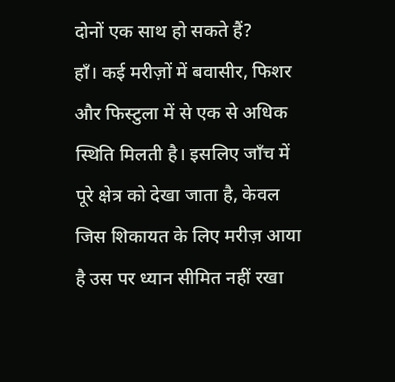दोनों एक साथ हो सकते हैं?
हाँ। कई मरीज़ों में बवासीर, फिशर और फिस्टुला में से एक से अधिक स्थिति मिलती है। इसलिए जाँच में पूरे क्षेत्र को देखा जाता है, केवल जिस शिकायत के लिए मरीज़ आया है उस पर ध्यान सीमित नहीं रखा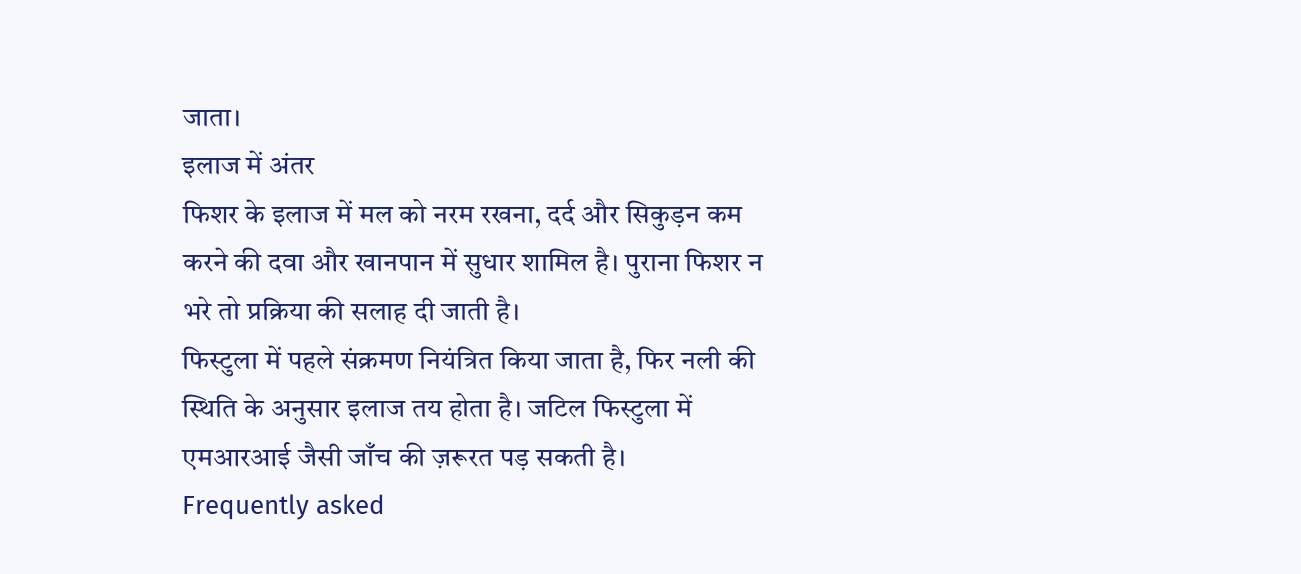जाता।
इलाज में अंतर
फिशर के इलाज में मल को नरम रखना, दर्द और सिकुड़न कम करने की दवा और खानपान में सुधार शामिल है। पुराना फिशर न भरे तो प्रक्रिया की सलाह दी जाती है।
फिस्टुला में पहले संक्रमण नियंत्रित किया जाता है, फिर नली की स्थिति के अनुसार इलाज तय होता है। जटिल फिस्टुला में एमआरआई जैसी जाँच की ज़रूरत पड़ सकती है।
Frequently asked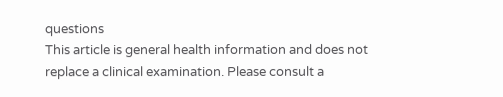questions
This article is general health information and does not replace a clinical examination. Please consult a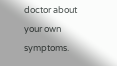doctor about your own symptoms.